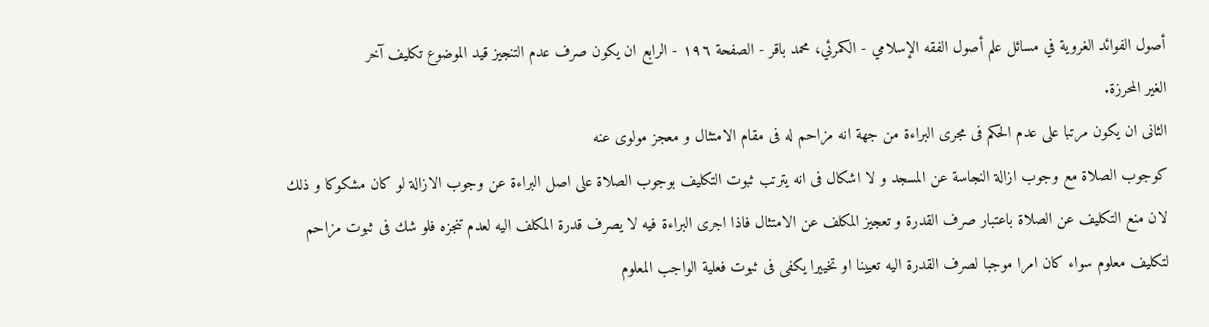أصول الفوائد الغروية في مسائل علم أصول الفقه الإسلامي - الكمرئي، محمد باقر - الصفحة ١٩٦ - الرابع ان يكون صرف عدم التنجيز قيد الموضوع تكليف آخر
الغير المحرزة.
الثانى ان يكون مرتبا على عدم الحكم فى مجرى البراءة من جهة انه مزاحم له فى مقام الامتثال و معجز مولوى عنه
كوجوب الصلاة مع وجوب ازالة النجاسة عن المسجد و لا اشكال فى انه يترتب ثبوت التكليف بوجوب الصلاة على اصل البراءة عن وجوب الازالة لو كان مشكوكا و ذلك لان منع التكليف عن الصلاة باعتبار صرف القدرة و تعجيز المكلف عن الامتثال فاذا اجرى البراءة فيه لا يصرف قدرة المكلف اليه لعدم تنجزه فلو شك فى ثبوت مزاحم لتكليف معلوم سواء كان امرا موجبا لصرف القدرة اليه تعيينا او تخييرا يكفى فى ثبوت فعلية الواجب المعلوم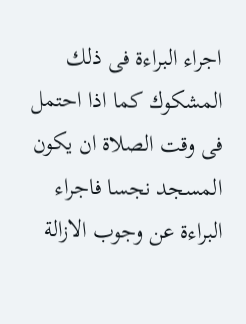اجراء البراءة فى ذلك المشكوك كما اذا احتمل فى وقت الصلاة ان يكون المسجد نجسا فاجراء البراءة عن وجوب الازالة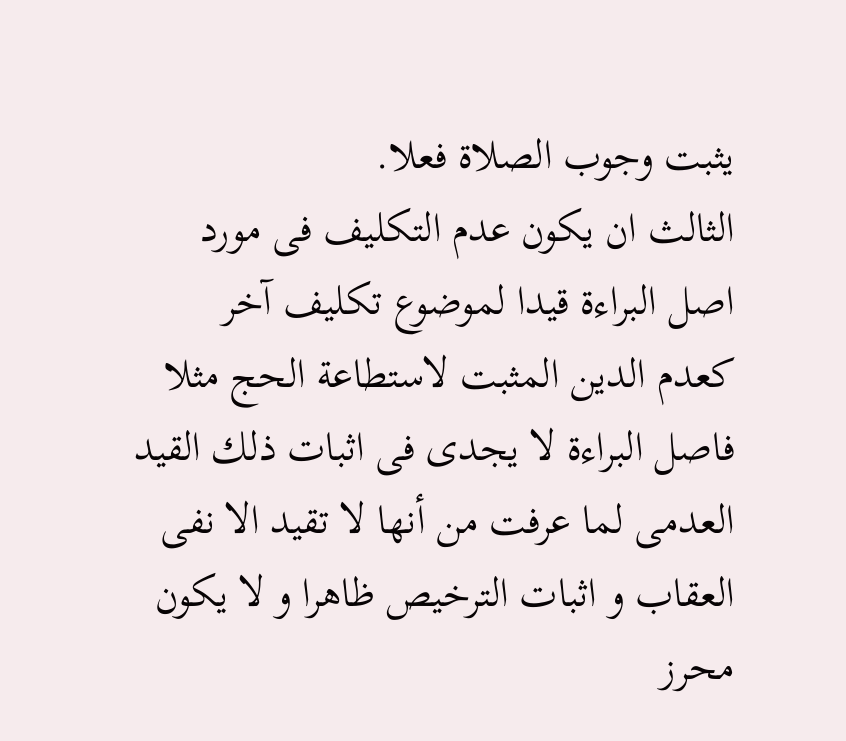يثبت وجوب الصلاة فعلا.
الثالث ان يكون عدم التكليف فى مورد اصل البراءة قيدا لموضوع تكليف آخر
كعدم الدين المثبت لاستطاعة الحج مثلا فاصل البراءة لا يجدى فى اثبات ذلك القيد العدمى لما عرفت من أنها لا تقيد الا نفى العقاب و اثبات الترخيص ظاهرا و لا يكون محرز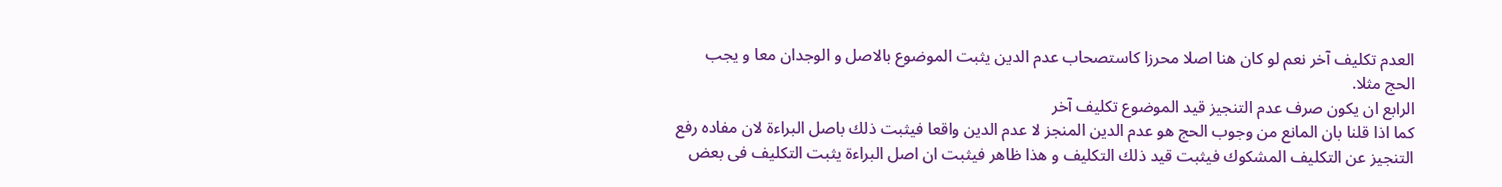العدم تكليف آخر نعم لو كان هنا اصلا محرزا كاستصحاب عدم الدين يثبت الموضوع بالاصل و الوجدان معا و يجب الحج مثلا.
الرابع ان يكون صرف عدم التنجيز قيد الموضوع تكليف آخر
كما اذا قلنا بان المانع من وجوب الحج هو عدم الدين المنجز لا عدم الدين واقعا فيثبت ذلك باصل البراءة لان مفاده رفع التنجيز عن التكليف المشكوك فيثبت قيد ذلك التكليف و هذا ظاهر فيثبت ان اصل البراءة يثبت التكليف فى بعض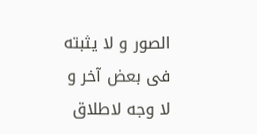الصور و لا يثبته فى بعض آخر و لا وجه لاطلاق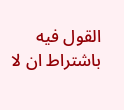القول فيه باشتراط ان لا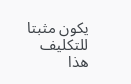يكون مثبتا للتكليف هذا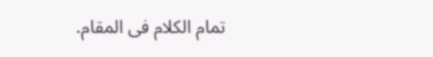تمام الكلام فى المقام.